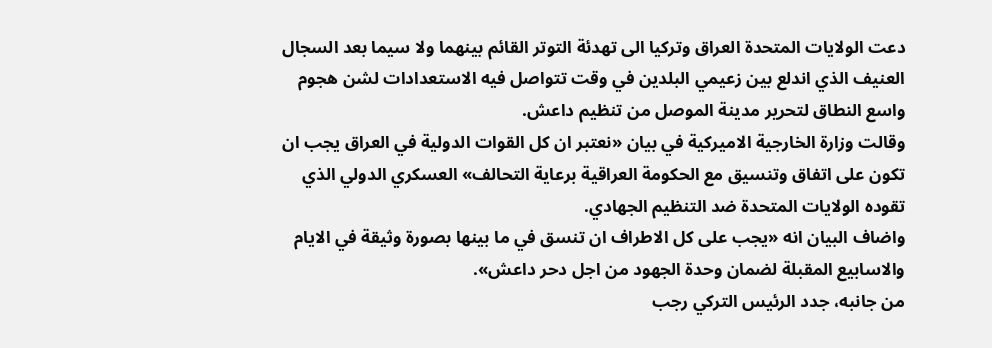دعت الولايات المتحدة العراق وتركيا الى تهدئة التوتر القائم بينهما ولا سيما بعد السجال العنيف الذي اندلع بين زعيمي البلدين في وقت تتواصل فيه الاستعدادات لشن هجوم واسع النطاق لتحرير مدينة الموصل من تنظيم داعش.
وقالت وزارة الخارجية الاميركية في بيان «نعتبر ان كل القوات الدولية في العراق يجب ان تكون على اتفاق وتنسيق مع الحكومة العراقية برعاية التحالف» العسكري الدولي الذي تقوده الولايات المتحدة ضد التنظيم الجهادي.
واضاف البيان انه «يجب على كل الاطراف ان تنسق في ما بينها بصورة وثيقة في الايام والاسابيع المقبلة لضمان وحدة الجهود من اجل دحر داعش».
من جانبه، جدد الرئيس التركي رجب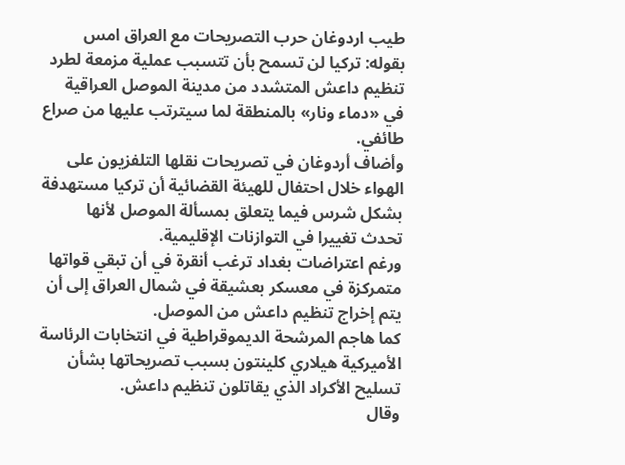طيب اردوغان حرب التصريحات مع العراق امس بقوله: تركيا لن تسمح بأن تتسبب عملية مزمعة لطرد تنظيم داعش المتشدد من مدينة الموصل العراقية في «دماء ونار» بالمنطقة لما سيترتب عليها من صراع طائفي.
وأضاف أردوغان في تصريحات نقلها التلفزيون على الهواء خلال احتفال للهيئة القضائية أن تركيا مستهدفة بشكل شرس فيما يتعلق بمسألة الموصل لأنها تحدث تغييرا في التوازنات الإقليمية.
ورغم اعتراضات بغداد ترغب أنقرة في أن تبقي قواتها متمركزة في معسكر بعشيقة في شمال العراق إلى أن يتم إخراج تنظيم داعش من الموصل.
كما هاجم المرشحة الديموقراطية في انتخابات الرئاسة الأميركية هيلاري كلينتون بسبب تصريحاتها بشأن تسليح الأكراد الذي يقاتلون تنظيم داعش.
وقال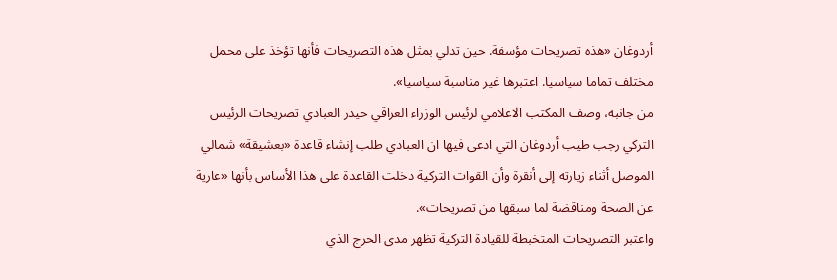أردوغان «هذه تصريحات مؤسفة. حين تدلي بمثل هذه التصريحات فأنها تؤخذ على محمل مختلف تماما سياسيا. اعتبرها غير مناسبة سياسيا».
من جانبه، وصف المكتب الاعلامي لرئيس الوزراء العراقي حيدر العبادي تصريحات الرئيس التركي رجب طيب أردوغان التي ادعى فيها ان العبادي طلب إنشاء قاعدة «بعشيقة» شمالي الموصل أثناء زيارته إلى أنقرة وأن القوات التركية دخلت القاعدة على هذا الأساس بأنها «عارية عن الصحة ومناقضة لما سبقها من تصريحات».
واعتبر التصريحات المتخبطة للقيادة التركية تظهر مدى الحرج الذي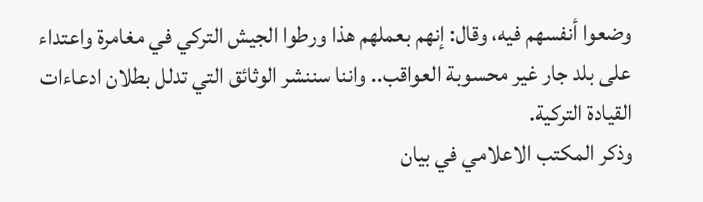وضعوا أنفسهم فيه، وقال: إنهم بعملهم هذا ورطوا الجيش التركي في مغامرة واعتداء على بلد جار غير محسوبة العواقب.. واننا سننشر الوثائق التي تدلل بطلان ادعاءات القيادة التركية.
وذكر المكتب الاعلامي في بيان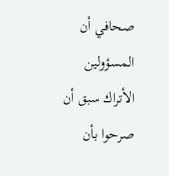صحافي أن المسؤولين الأتراك سبق أن صرحوا بأن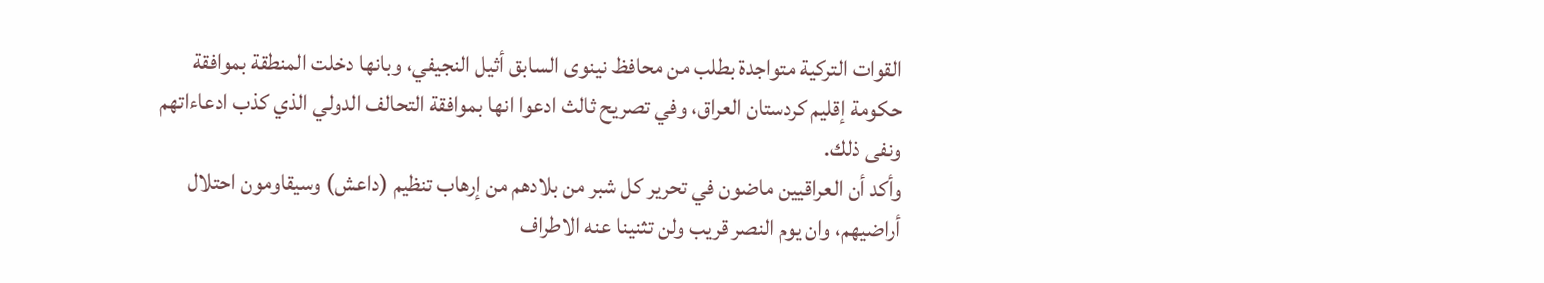القوات التركية متواجدة بطلب من محافظ نينوى السابق أثيل النجيفي، وبانها دخلت المنطقة بموافقة حكومة إقليم كردستان العراق، وفي تصريح ثالث ادعوا انها بموافقة التحالف الدولي الذي كذب ادعاءاتهم ونفى ذلك.
وأكد أن العراقيين ماضون في تحرير كل شبر من بلادهم من إرهاب تنظيم (داعش) وسيقاومون احتلال أراضيهم، وان يوم النصر قريب ولن تثنينا عنه الاطراف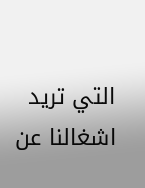التي تريد اشغالنا عن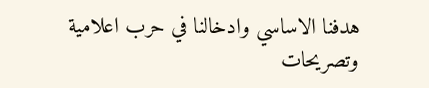هدفنا الاساسي وادخالنا في حرب اعلامية وتصريحات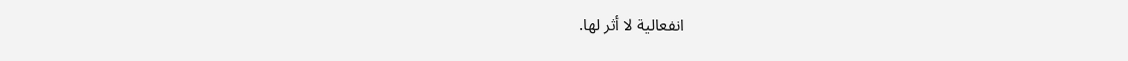انفعالية لا أثر لها.